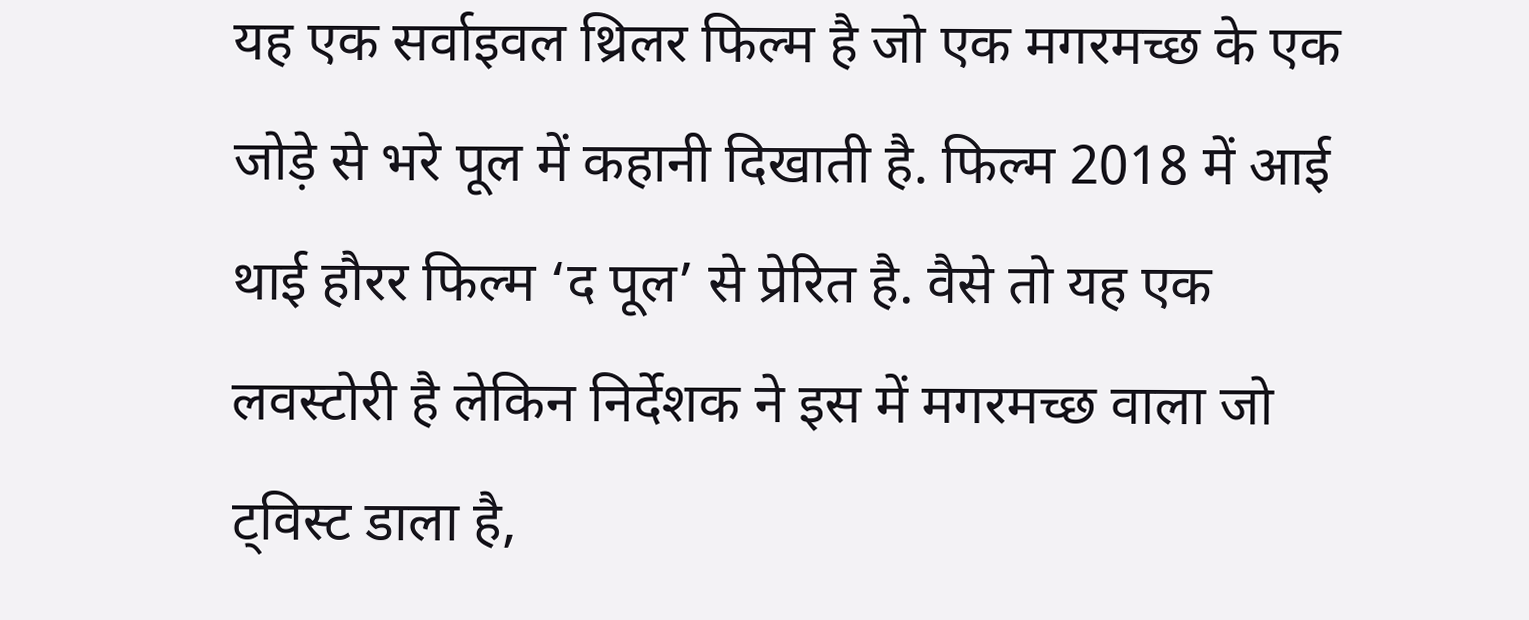यह एक सर्वाइवल थ्रिलर फिल्म है जो एक मगरमच्छ के एक जोड़े से भरे पूल में कहानी दिखाती है. फिल्म 2018 में आई थाई हौरर फिल्म ‘द पूल’ से प्रेरित है. वैसे तो यह एक लवस्टोरी है लेकिन निर्देशक ने इस में मगरमच्छ वाला जो ट्विस्ट डाला है,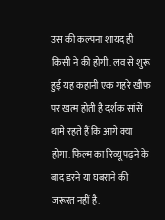उस की कल्पना शायद ही किसी ने की होगी. लव से शुरू हुई यह कहानी एक गहरे खौफ पर खत्म होती है दर्शक सांसें थामे रहते हैं कि आगे क्या होगा. फिल्म का रिव्यू पढ़ने के बाद डरने या घबराने की जरूरत नहीं है.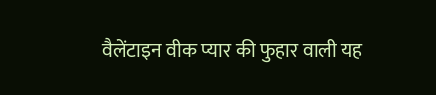वैलेंटाइन वीक प्यार की फुहार वाली यह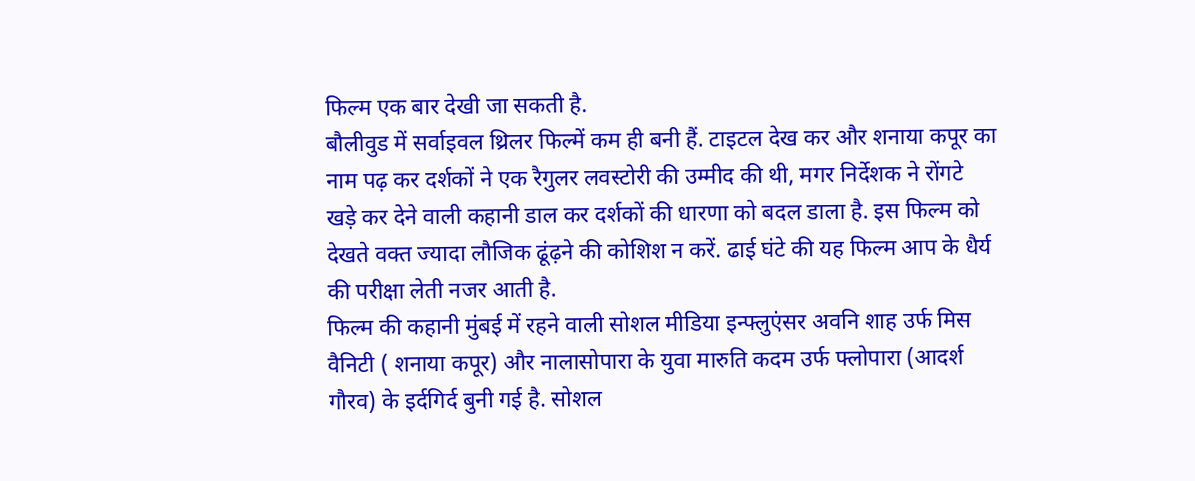फिल्म एक बार देखी जा सकती है.
बौलीवुड में सर्वाइवल थ्रिलर फिल्में कम ही बनी हैं. टाइटल देख कर और शनाया कपूर का नाम पढ़ कर दर्शकों ने एक रैगुलर लवस्टोरी की उम्मीद की थी, मगर निर्देशक ने रोंगटे खड़े कर देने वाली कहानी डाल कर दर्शकों की धारणा को बदल डाला है. इस फिल्म को देखते वक्त ज्यादा लौजिक ढूंढ़ने की कोशिश न करें. ढाई घंटे की यह फिल्म आप के धैर्य की परीक्षा लेती नजर आती है.
फिल्म की कहानी मुंबई में रहने वाली सोशल मीडिया इन्फ्लुएंसर अवनि शाह उर्फ मिस वैनिटी ( शनाया कपूर) और नालासोपारा के युवा मारुति कदम उर्फ फ्लोपारा (आदर्श गौरव) के इर्दगिर्द बुनी गई है. सोशल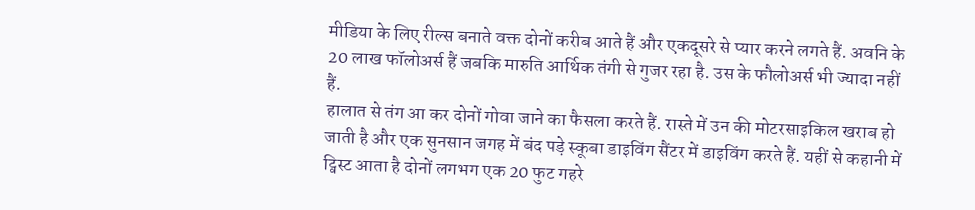मीडिया के लिए रील्स बनाते वक्त दोनों करीब आते हैं और एकदूसरे से प्यार करने लगते हैं. अवनि के 20 लाख फॉलोअर्स हैं जबकि मारुति आर्थिक तंगी से गुजर रहा है. उस के फौलोअर्स भी ज्यादा नहीं हैं.
हालात से तंग आ कर दोनों गोवा जाने का फैसला करते हैं. रास्ते में उन की मोटरसाइकिल खराब हो जाती है और एक सुनसान जगह में बंद पड़े स्कूबा डाइविंग सैंटर में डाइविंग करते हैं. यहीं से कहानी में ट्विस्ट आता है दोनों लगभग एक 20 फुट गहरे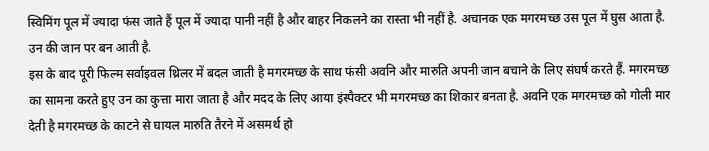स्विमिंग पूल में ज्यादा फंस जाते हैं पूल में ज्यादा पानी नहीं है और बाहर निकलने का रास्ता भी नहीं है. अचानक एक मगरमच्छ उस पूल में घुस आता है. उन की जान पर बन आती है.
इस के बाद पूरी फिल्म सर्वाइवल थ्रिलर में बदल जाती है मगरमच्छ के साथ फंसी अवनि और मारुति अपनी जान बचाने के लिए संघर्ष करते हैं. मगरमच्छ का सामना करते हुए उन का कुत्ता मारा जाता है और मदद के लिए आया इंस्पैक्टर भी मगरमच्छ का शिकार बनता है. अवनि एक मगरमच्छ को गोली मार देती है मगरमच्छ के काटने से घायल मारुति तैरने में असमर्थ हो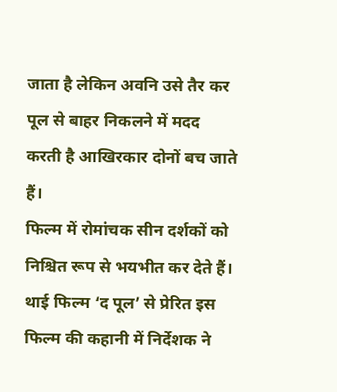जाता है लेकिन अवनि उसे तैर कर पूल से बाहर निकलने में मदद करती है आखिरकार दोनों बच जाते हैं।
फिल्म में रोमांचक सीन दर्शकों को निश्चित रूप से भयभीत कर देते हैं।
थाई फिल्म ‘द पूल’ से प्रेरित इस फिल्म की कहानी में निर्देशक ने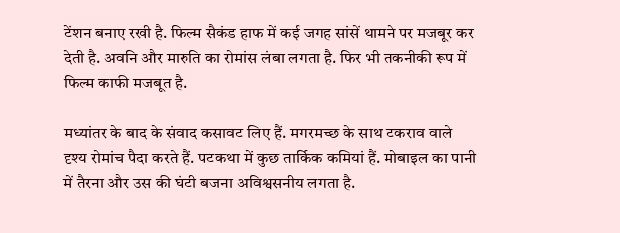टेंशन बनाए रखी है. फिल्म सैकंड हाफ में कई जगह सांसें थामने पर मजबूर कर देती है. अवनि और मारुति का रोमांस लंबा लगता है. फिर भी तकनीकी रूप में फिल्म काफी मजबूत है.

मध्यांतर के बाद के संवाद कसावट लिए हैं. मगरमच्छ के साथ टकराव वाले दृश्य रोमांच पैदा करते हैं. पटकथा में कुछ तार्किक कमियां हैं. मोबाइल का पानी में तैरना और उस की घंटी बजना अविश्वसनीय लगता है.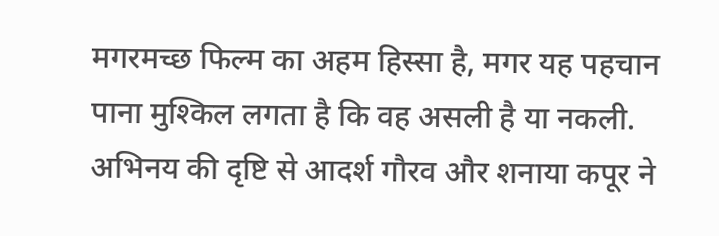मगरमच्छ फिल्म का अहम हिस्सा है, मगर यह पहचान पाना मुश्किल लगता है कि वह असली है या नकली.
अभिनय की दृष्टि से आदर्श गौरव और शनाया कपूर ने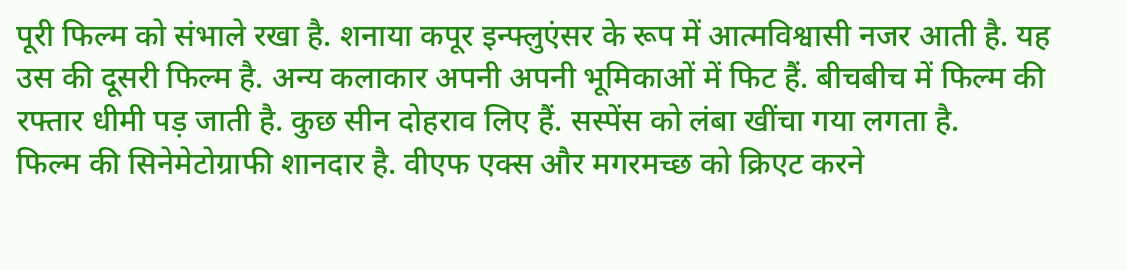पूरी फिल्म को संभाले रखा है. शनाया कपूर इन्फ्लुएंसर के रूप में आत्मविश्वासी नजर आती है. यह उस की दूसरी फिल्म है. अन्य कलाकार अपनी अपनी भूमिकाओं में फिट हैं. बीचबीच में फिल्म की रफ्तार धीमी पड़ जाती है. कुछ सीन दोहराव लिए हैं. सस्पेंस को लंबा खींचा गया लगता है.
फिल्म की सिनेमेटोग्राफी शानदार है. वीएफ एक्स और मगरमच्छ को क्रिएट करने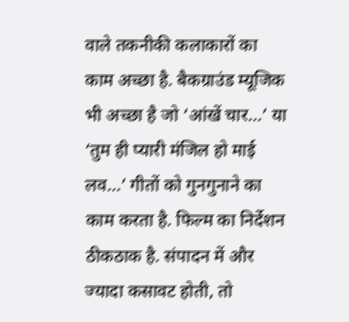वाले तकनीकी कलाकारों का काम अच्छा है. बैकग्राउंड म्यूजिक भी अच्छा है जो ‘आंखें चार…’ या ‘तुम ही प्यारी मंजिल हो माई लव…’ गीतों को गुनगुनाने का काम करता है. फिल्म का निर्देशन ठीकठाक है. संपादन में और ज्यादा कसावट होती, तो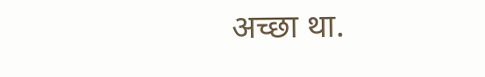अच्छा था.